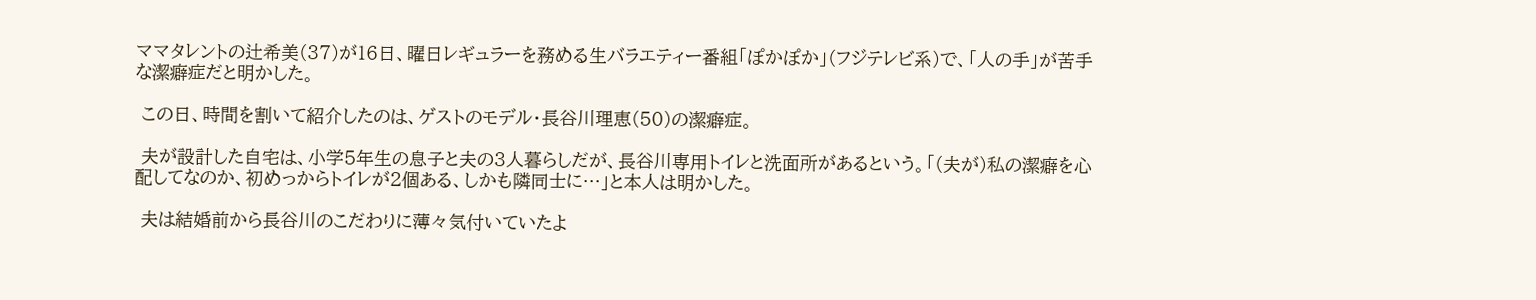ママタレントの辻希美(37)が16日、曜日レギュラーを務める生バラエティー番組「ぽかぽか」(フジテレビ系)で、「人の手」が苦手な潔癖症だと明かした。

 この日、時間を割いて紹介したのは、ゲストのモデル・長谷川理恵(50)の潔癖症。

 夫が設計した自宅は、小学5年生の息子と夫の3人暮らしだが、長谷川専用トイレと洗面所があるという。「(夫が)私の潔癖を心配してなのか、初めっからトイレが2個ある、しかも隣同士に…」と本人は明かした。

 夫は結婚前から長谷川のこだわりに薄々気付いていたよ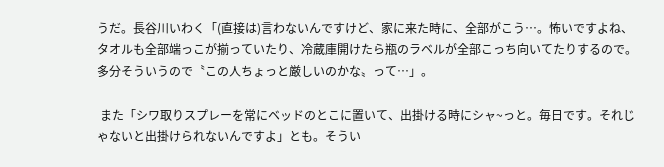うだ。長谷川いわく「(直接は)言わないんですけど、家に来た時に、全部がこう…。怖いですよね、タオルも全部端っこが揃っていたり、冷蔵庫開けたら瓶のラベルが全部こっち向いてたりするので。多分そういうので〝この人ちょっと厳しいのかな〟って…」。

 また「シワ取りスプレーを常にベッドのとこに置いて、出掛ける時にシャ~っと。毎日です。それじゃないと出掛けられないんですよ」とも。そうい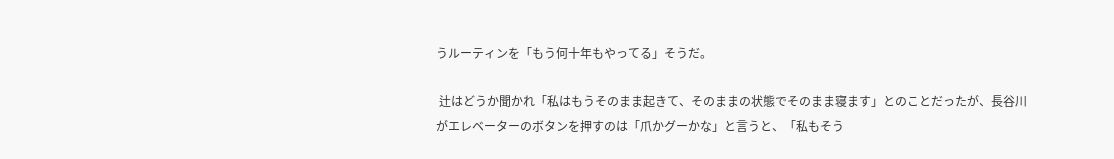うルーティンを「もう何十年もやってる」そうだ。

 辻はどうか聞かれ「私はもうそのまま起きて、そのままの状態でそのまま寝ます」とのことだったが、長谷川がエレベーターのボタンを押すのは「爪かグーかな」と言うと、「私もそう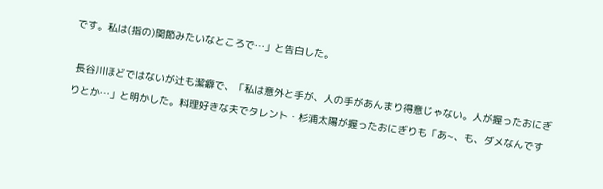です。私は(指の)関節みたいなところで…」と告白した。

 長谷川ほどではないが辻も潔癖で、「私は意外と手が、人の手があんまり得意じゃない。人が握ったおにぎりとか…」と明かした。料理好きな夫でタレント・杉浦太陽が握ったおにぎりも「あ~、も、ダメなんです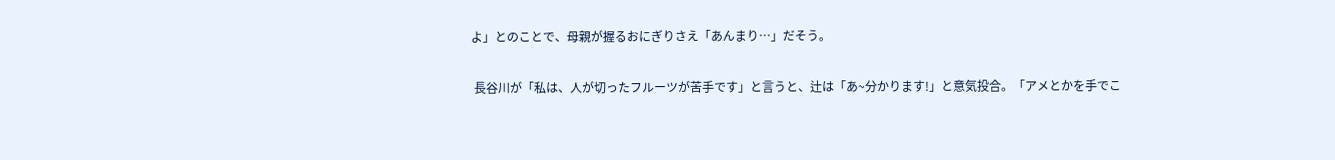よ」とのことで、母親が握るおにぎりさえ「あんまり…」だそう。

 長谷川が「私は、人が切ったフルーツが苦手です」と言うと、辻は「あ~分かります!」と意気投合。「アメとかを手でこ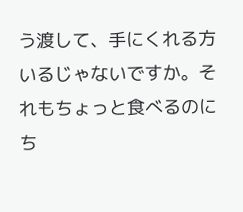う渡して、手にくれる方いるじゃないですか。それもちょっと食べるのにち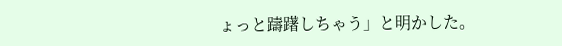ょっと躊躇しちゃう」と明かした。